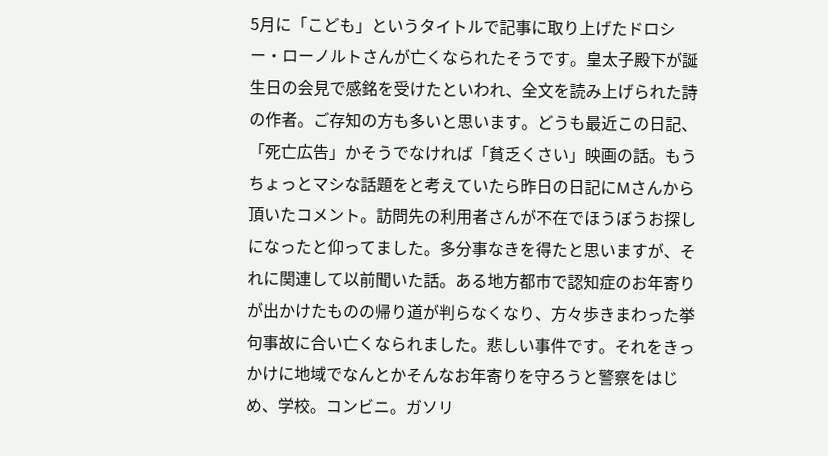5月に「こども」というタイトルで記事に取り上げたドロシー・ローノルトさんが亡くなられたそうです。皇太子殿下が誕生日の会見で感銘を受けたといわれ、全文を読み上げられた詩の作者。ご存知の方も多いと思います。どうも最近この日記、「死亡広告」かそうでなければ「貧乏くさい」映画の話。もうちょっとマシな話題をと考えていたら昨日の日記にMさんから頂いたコメント。訪問先の利用者さんが不在でほうぼうお探しになったと仰ってました。多分事なきを得たと思いますが、それに関連して以前聞いた話。ある地方都市で認知症のお年寄りが出かけたものの帰り道が判らなくなり、方々歩きまわった挙句事故に合い亡くなられました。悲しい事件です。それをきっかけに地域でなんとかそんなお年寄りを守ろうと警察をはじめ、学校。コンビニ。ガソリ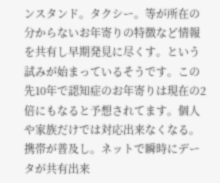ンスタンド。タクシー。等が所在の分からないお年寄りの特徴など情報を共有し早期発見に尽くす。という試みが始まっているそうです。この先10年で認知症のお年寄りは現在の2倍にもなると予想されてます。個人や家族だけでは対応出来なくなる。携帯が普及し。ネットで瞬時にデータが共有出来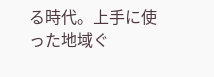る時代。上手に使った地域ぐ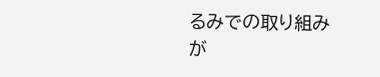るみでの取り組みが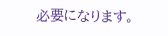必要になります。